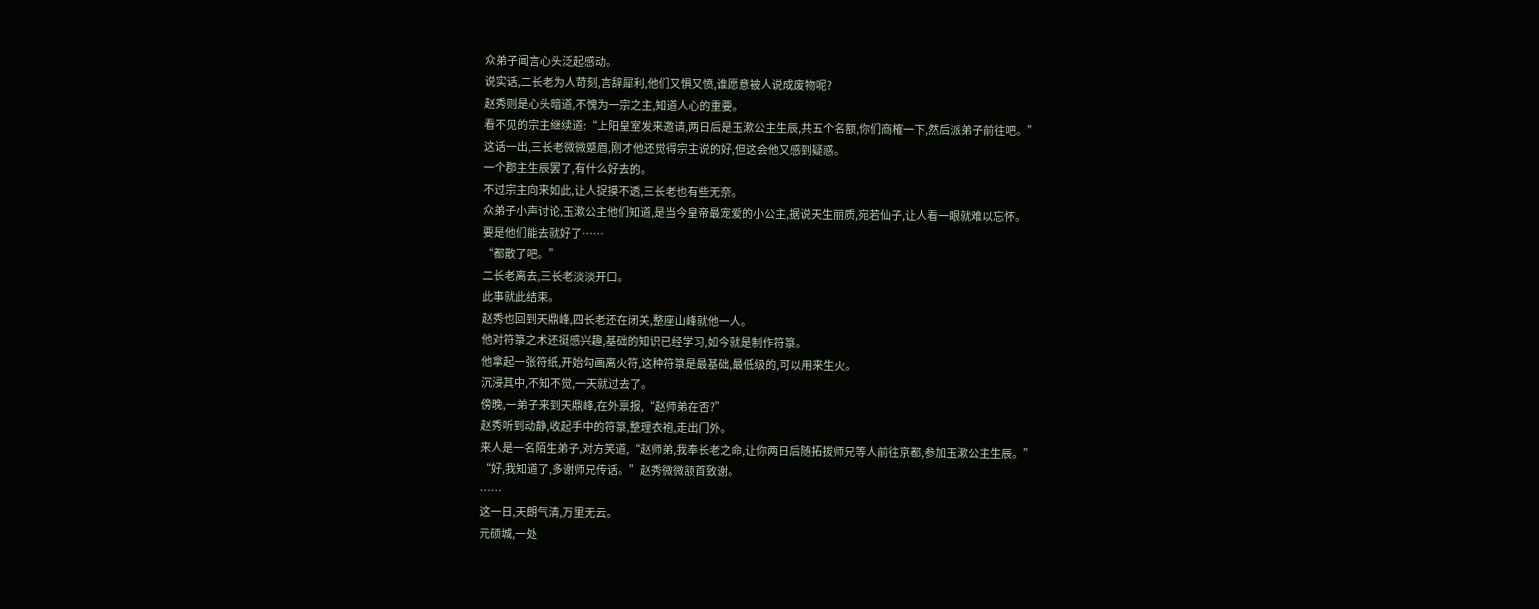众弟子闻言心头泛起感动。
说实话,二长老为人苛刻,言辞犀利,他们又惧又愤,谁愿意被人说成废物呢?
赵秀则是心头暗道,不愧为一宗之主,知道人心的重要。
看不见的宗主继续道:“上阳皇室发来邀请,两日后是玉漱公主生辰,共五个名额,你们商榷一下,然后派弟子前往吧。”
这话一出,三长老微微蹙眉,刚才他还觉得宗主说的好,但这会他又感到疑惑。
一个郡主生辰罢了,有什么好去的。
不过宗主向来如此,让人捉摸不透,三长老也有些无奈。
众弟子小声讨论,玉漱公主他们知道,是当今皇帝最宠爱的小公主,据说天生丽质,宛若仙子,让人看一眼就难以忘怀。
要是他们能去就好了……
“都散了吧。”
二长老离去,三长老淡淡开口。
此事就此结束。
赵秀也回到天鼎峰,四长老还在闭关,整座山峰就他一人。
他对符箓之术还挺感兴趣,基础的知识已经学习,如今就是制作符箓。
他拿起一张符纸,开始勾画离火符,这种符箓是最基础,最低级的,可以用来生火。
沉浸其中,不知不觉,一天就过去了。
傍晚,一弟子来到天鼎峰,在外禀报,“赵师弟在否?”
赵秀听到动静,收起手中的符箓,整理衣袍,走出门外。
来人是一名陌生弟子,对方笑道,“赵师弟,我奉长老之命,让你两日后随拓拔师兄等人前往京都,参加玉漱公主生辰。”
“好,我知道了,多谢师兄传话。”赵秀微微颔首致谢。
……
这一日,天朗气清,万里无云。
元硕城,一处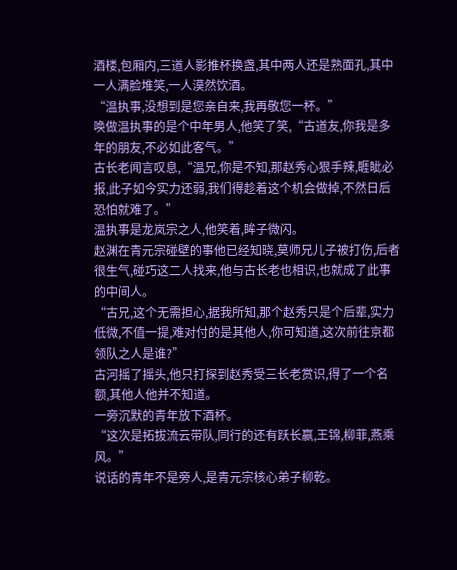酒楼,包厢内,三道人影推杯换盏,其中两人还是熟面孔,其中一人满脸堆笑,一人漠然饮酒。
“温执事,没想到是您亲自来,我再敬您一杯。”
唤做温执事的是个中年男人,他笑了笑,“古道友,你我是多年的朋友,不必如此客气。”
古长老闻言叹息,“温兄,你是不知,那赵秀心狠手辣,睚眦必报,此子如今实力还弱,我们得趁着这个机会做掉,不然日后恐怕就难了。”
温执事是龙岚宗之人,他笑着,眸子微闪。
赵渊在青元宗碰壁的事他已经知晓,莫师兄儿子被打伤,后者很生气,碰巧这二人找来,他与古长老也相识,也就成了此事的中间人。
“古兄,这个无需担心,据我所知,那个赵秀只是个后辈,实力低微,不值一提,难对付的是其他人,你可知道,这次前往京都领队之人是谁?”
古河摇了摇头,他只打探到赵秀受三长老赏识,得了一个名额,其他人他并不知道。
一旁沉默的青年放下酒杯。
“这次是拓拔流云带队,同行的还有跃长赢,王锦,柳菲,燕乘风。”
说话的青年不是旁人,是青元宗核心弟子柳乾。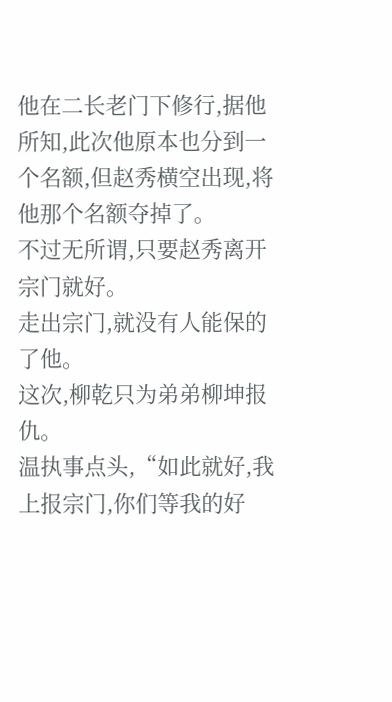他在二长老门下修行,据他所知,此次他原本也分到一个名额,但赵秀横空出现,将他那个名额夺掉了。
不过无所谓,只要赵秀离开宗门就好。
走出宗门,就没有人能保的了他。
这次,柳乾只为弟弟柳坤报仇。
温执事点头,“如此就好,我上报宗门,你们等我的好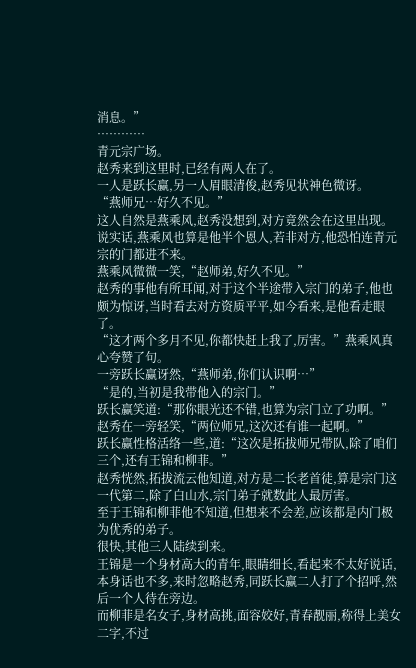消息。”
…………
青元宗广场。
赵秀来到这里时,已经有两人在了。
一人是跃长赢,另一人眉眼清俊,赵秀见状神色微讶。
“燕师兄…好久不见。”
这人自然是燕乘风,赵秀没想到,对方竟然会在这里出现。
说实话,燕乘风也算是他半个恩人,若非对方,他恐怕连青元宗的门都进不来。
燕乘风微微一笑,“赵师弟,好久不见。”
赵秀的事他有所耳闻,对于这个半途带入宗门的弟子,他也颇为惊讶,当时看去对方资质平平,如今看来,是他看走眼了。
“这才两个多月不见,你都快赶上我了,厉害。”燕乘风真心夸赞了句。
一旁跃长赢讶然,“燕师弟,你们认识啊…”
“是的,当初是我带他入的宗门。”
跃长赢笑道:“那你眼光还不错,也算为宗门立了功啊。”
赵秀在一旁轻笑,“两位师兄,这次还有谁一起啊。”
跃长赢性格活络一些,道:“这次是拓拔师兄带队,除了咱们三个,还有王锦和柳菲。”
赵秀恍然,拓拔流云他知道,对方是二长老首徒,算是宗门这一代第二,除了白山水,宗门弟子就数此人最厉害。
至于王锦和柳菲他不知道,但想来不会差,应该都是内门极为优秀的弟子。
很快,其他三人陆续到来。
王锦是一个身材高大的青年,眼睛细长,看起来不太好说话,本身话也不多,来时忽略赵秀,同跃长赢二人打了个招呼,然后一个人待在旁边。
而柳菲是名女子,身材高挑,面容姣好,青春靓丽,称得上美女二字,不过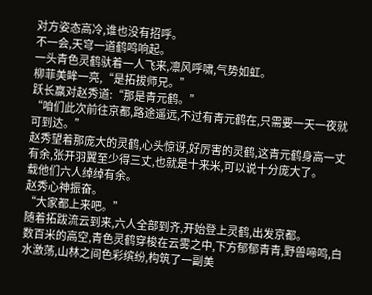对方姿态高冷,谁也没有招呼。
不一会,天穹一道鹤鸣响起。
一头青色灵鹤驮着一人飞来,凛风呼啸,气势如虹。
柳菲美眸一亮,“是拓拔师兄。”
跃长赢对赵秀道:“那是青元鹤。”
“咱们此次前往京都,路途遥远,不过有青元鹤在,只需要一天一夜就可到达。”
赵秀望着那庞大的灵鹤,心头惊讶,好厉害的灵鹤,这青元鹤身高一丈有余,张开羽翼至少得三丈,也就是十来米,可以说十分庞大了。
载他们六人绰绰有余。
赵秀心神振奋。
“大家都上来吧。”
随着拓跋流云到来,六人全部到齐,开始登上灵鹤,出发京都。
数百米的高空,青色灵鹤穿梭在云雾之中,下方郁郁青青,野兽啼鸣,白水激荡,山林之间色彩缤纷,构筑了一副美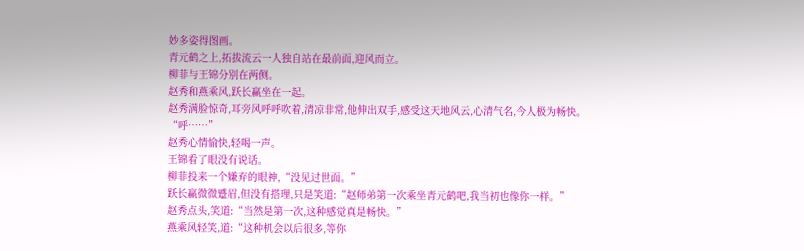妙多姿得图画。
青元鹤之上,拓拔流云一人独自站在最前面,迎风而立。
柳菲与王锦分别在两侧。
赵秀和燕乘风,跃长赢坐在一起。
赵秀满脸惊奇,耳旁风呼呼吹着,清凉非常,他伸出双手,感受这天地风云,心清气名,今人极为畅快。
“呼……”
赵秀心情愉快,轻喝一声。
王锦看了眼没有说话。
柳菲投来一个嫌弃的眼神,“没见过世面。”
跃长赢微微蹙眉,但没有搭理,只是笑道:“赵师弟第一次乘坐青元鹤吧,我当初也像你一样。”
赵秀点头,笑道:“当然是第一次,这种感觉真是畅快。”
燕乘风轻笑,道:“这种机会以后很多,等你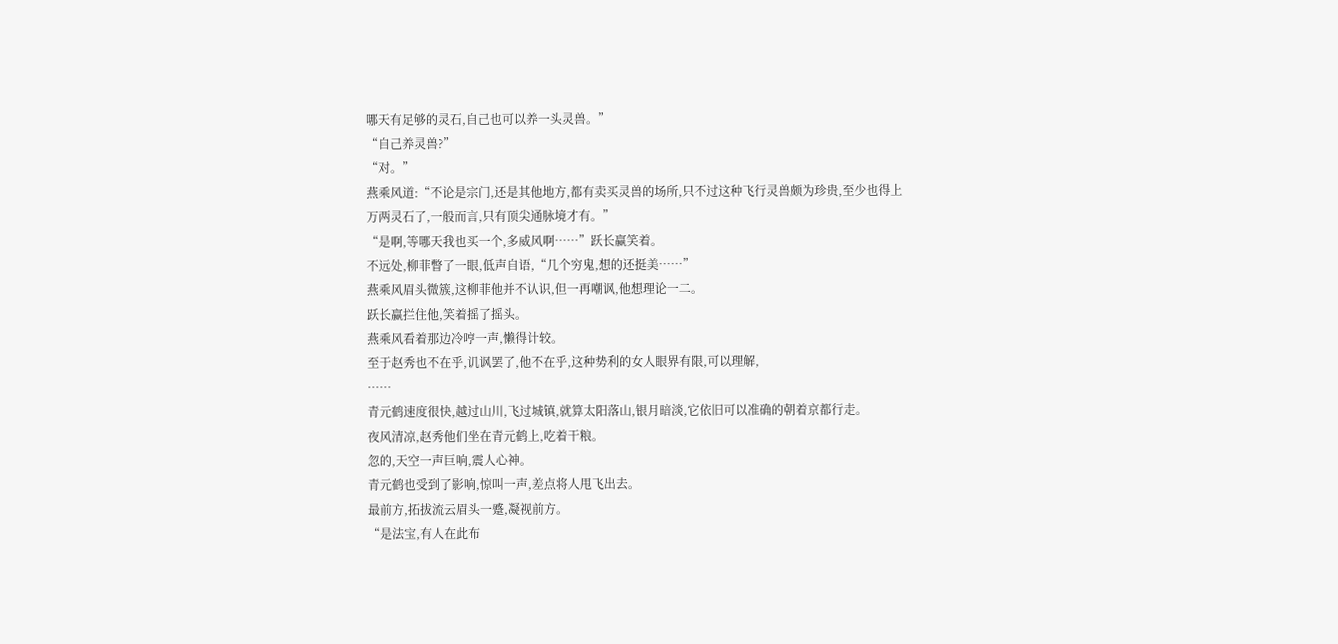哪天有足够的灵石,自己也可以养一头灵兽。”
“自己养灵兽?”
“对。”
燕乘风道:“不论是宗门,还是其他地方,都有卖买灵兽的场所,只不过这种飞行灵兽颇为珍贵,至少也得上万两灵石了,一般而言,只有顶尖通脉境才有。”
“是啊,等哪天我也买一个,多威风啊……”跃长赢笑着。
不远处,柳菲瞥了一眼,低声自语,“几个穷鬼,想的还挺美……”
燕乘风眉头微簇,这柳菲他并不认识,但一再嘲讽,他想理论一二。
跃长赢拦住他,笑着摇了摇头。
燕乘风看着那边冷哼一声,懒得计较。
至于赵秀也不在乎,讥讽罢了,他不在乎,这种势利的女人眼界有限,可以理解,
……
青元鹤速度很快,越过山川,飞过城镇,就算太阳落山,银月暗淡,它依旧可以准确的朝着京都行走。
夜风清凉,赵秀他们坐在青元鹤上,吃着干粮。
忽的,天空一声巨响,震人心神。
青元鹤也受到了影响,惊叫一声,差点将人甩飞出去。
最前方,拓拔流云眉头一蹙,凝视前方。
“是法宝,有人在此布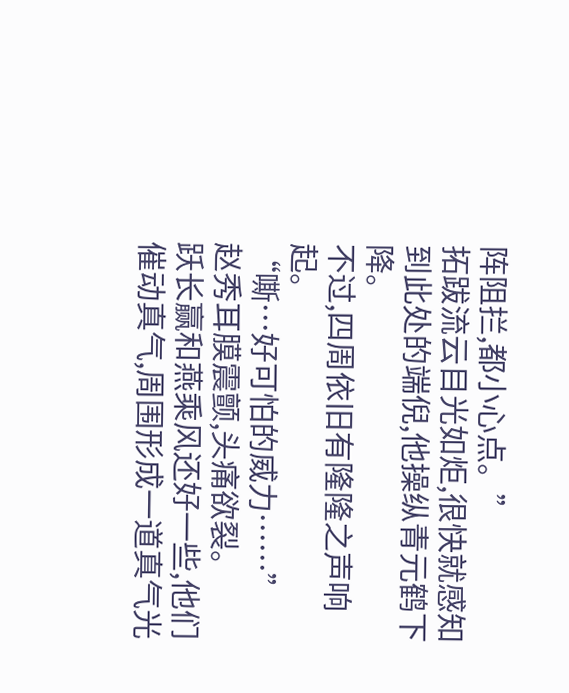阵阻拦,都小心点。”
拓跋流云目光如炬,很快就感知到此处的端倪,他操纵青元鹤下降。
不过,四周依旧有隆隆之声响起。
“嘶…好可怕的威力……”
赵秀耳膜震颤,头痛欲裂。
跃长赢和燕乘风还好一些,他们催动真气,周围形成一道真气光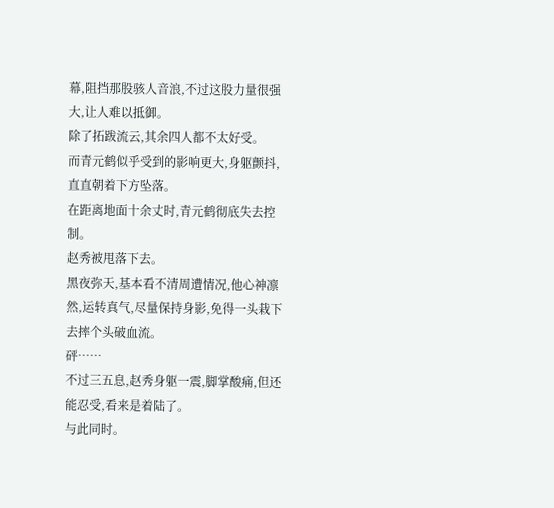幕,阻挡那股骇人音浪,不过这股力量很强大,让人难以抵御。
除了拓跋流云,其余四人都不太好受。
而青元鹤似乎受到的影响更大,身躯颤抖,直直朝着下方坠落。
在距离地面十余丈时,青元鹤彻底失去控制。
赵秀被甩落下去。
黑夜弥天,基本看不清周遭情况,他心神凛然,运转真气,尽量保持身影,免得一头栽下去摔个头破血流。
砰……
不过三五息,赵秀身躯一震,脚掌酸痛,但还能忍受,看来是着陆了。
与此同时。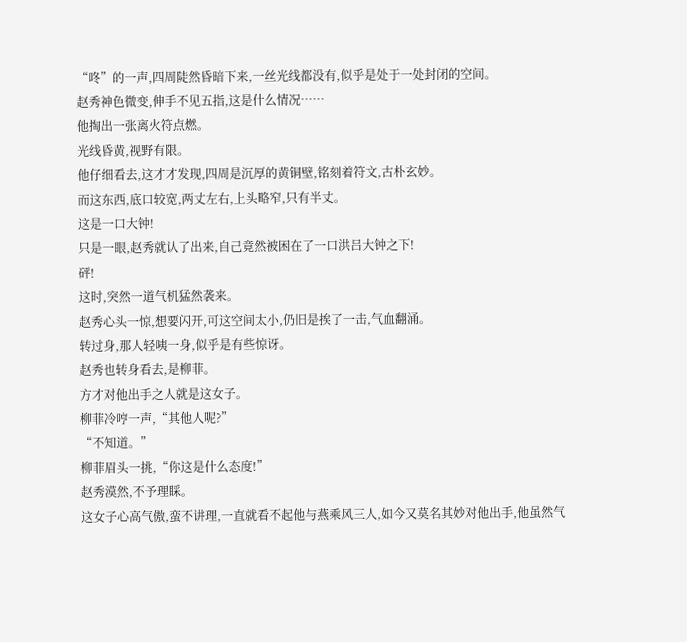“咚”的一声,四周陡然昏暗下来,一丝光线都没有,似乎是处于一处封闭的空间。
赵秀神色微变,伸手不见五指,这是什么情况……
他掏出一张离火符点燃。
光线昏黄,视野有限。
他仔细看去,这才才发现,四周是沉厚的黄铜壁,铭刻着符文,古朴玄妙。
而这东西,底口较宽,两丈左右,上头略窄,只有半丈。
这是一口大钟!
只是一眼,赵秀就认了出来,自己竟然被困在了一口洪吕大钟之下!
砰!
这时,突然一道气机猛然袭来。
赵秀心头一惊,想要闪开,可这空间太小,仍旧是挨了一击,气血翻涌。
转过身,那人轻咦一身,似乎是有些惊讶。
赵秀也转身看去,是柳菲。
方才对他出手之人就是这女子。
柳菲冷哼一声,“其他人呢?”
“不知道。”
柳菲眉头一挑,“你这是什么态度!”
赵秀漠然,不予理睬。
这女子心高气傲,蛮不讲理,一直就看不起他与燕乘风三人,如今又莫名其妙对他出手,他虽然气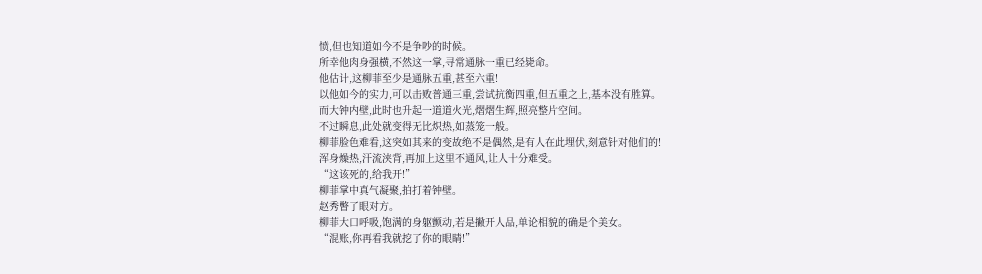愤,但也知道如今不是争吵的时候。
所幸他肉身强横,不然这一掌,寻常通脉一重已经毙命。
他估计,这柳菲至少是通脉五重,甚至六重!
以他如今的实力,可以击败普通三重,尝试抗衡四重,但五重之上,基本没有胜算。
而大钟内壁,此时也升起一道道火光,熠熠生辉,照亮整片空间。
不过瞬息,此处就变得无比炽热,如蒸笼一般。
柳菲脸色难看,这突如其来的变故绝不是偶然,是有人在此埋伏,刻意针对他们的!
浑身燥热,汗流浃背,再加上这里不通风,让人十分难受。
“这该死的,给我开!”
柳菲掌中真气凝聚,拍打着钟壁。
赵秀瞥了眼对方。
柳菲大口呼吸,饱满的身躯颤动,若是撇开人品,单论相貌的确是个美女。
“混账,你再看我就挖了你的眼睛!”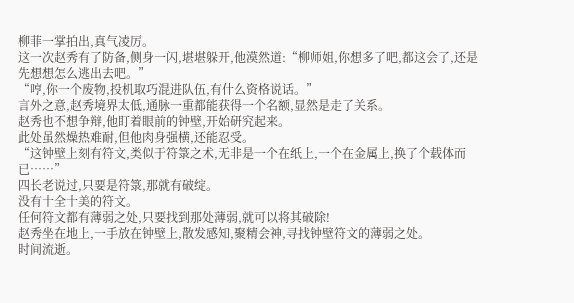柳菲一掌拍出,真气凌厉。
这一次赵秀有了防备,侧身一闪,堪堪躲开,他漠然道:“柳师姐,你想多了吧,都这会了,还是先想想怎么逃出去吧。”
“哼,你一个废物,投机取巧混进队伍,有什么资格说话。”
言外之意,赵秀境界太低,通脉一重都能获得一个名额,显然是走了关系。
赵秀也不想争辩,他盯着眼前的钟壁,开始研究起来。
此处虽然燥热难耐,但他肉身强横,还能忍受。
“这钟壁上刻有符文,类似于符箓之术,无非是一个在纸上,一个在金属上,换了个载体而已……”
四长老说过,只要是符箓,那就有破绽。
没有十全十美的符文。
任何符文都有薄弱之处,只要找到那处薄弱,就可以将其破除!
赵秀坐在地上,一手放在钟壁上,散发感知,聚精会神,寻找钟壁符文的薄弱之处。
时间流逝。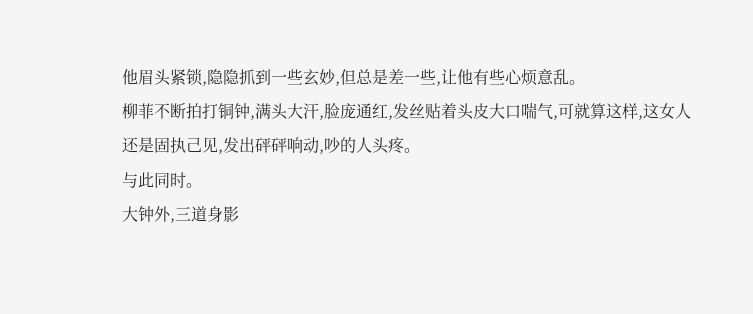他眉头紧锁,隐隐抓到一些玄妙,但总是差一些,让他有些心烦意乱。
柳菲不断拍打铜钟,满头大汗,脸庞通红,发丝贴着头皮大口喘气,可就算这样,这女人还是固执己见,发出砰砰响动,吵的人头疼。
与此同时。
大钟外,三道身影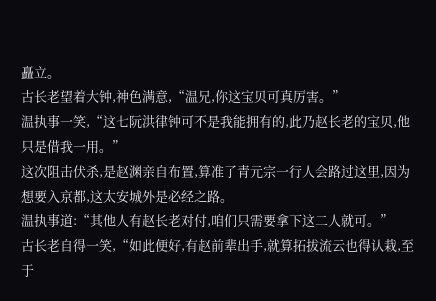矗立。
古长老望着大钟,神色满意,“温兄,你这宝贝可真厉害。”
温执事一笑,“这七阮洪律钟可不是我能拥有的,此乃赵长老的宝贝,他只是借我一用。”
这次阻击伏杀,是赵渊亲自布置,算准了青元宗一行人会路过这里,因为想要入京都,这太安城外是必经之路。
温执事道:“其他人有赵长老对付,咱们只需要拿下这二人就可。”
古长老自得一笑,“如此便好,有赵前辈出手,就算拓拔流云也得认栽,至于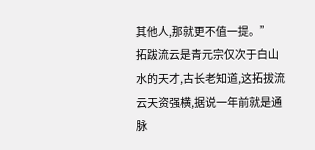其他人,那就更不值一提。”
拓跋流云是青元宗仅次于白山水的天才,古长老知道,这拓拔流云天资强横,据说一年前就是通脉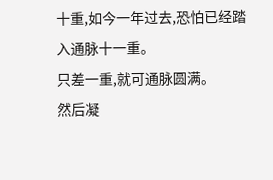十重,如今一年过去,恐怕已经踏入通脉十一重。
只差一重,就可通脉圆满。
然后凝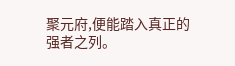聚元府,便能踏入真正的强者之列。